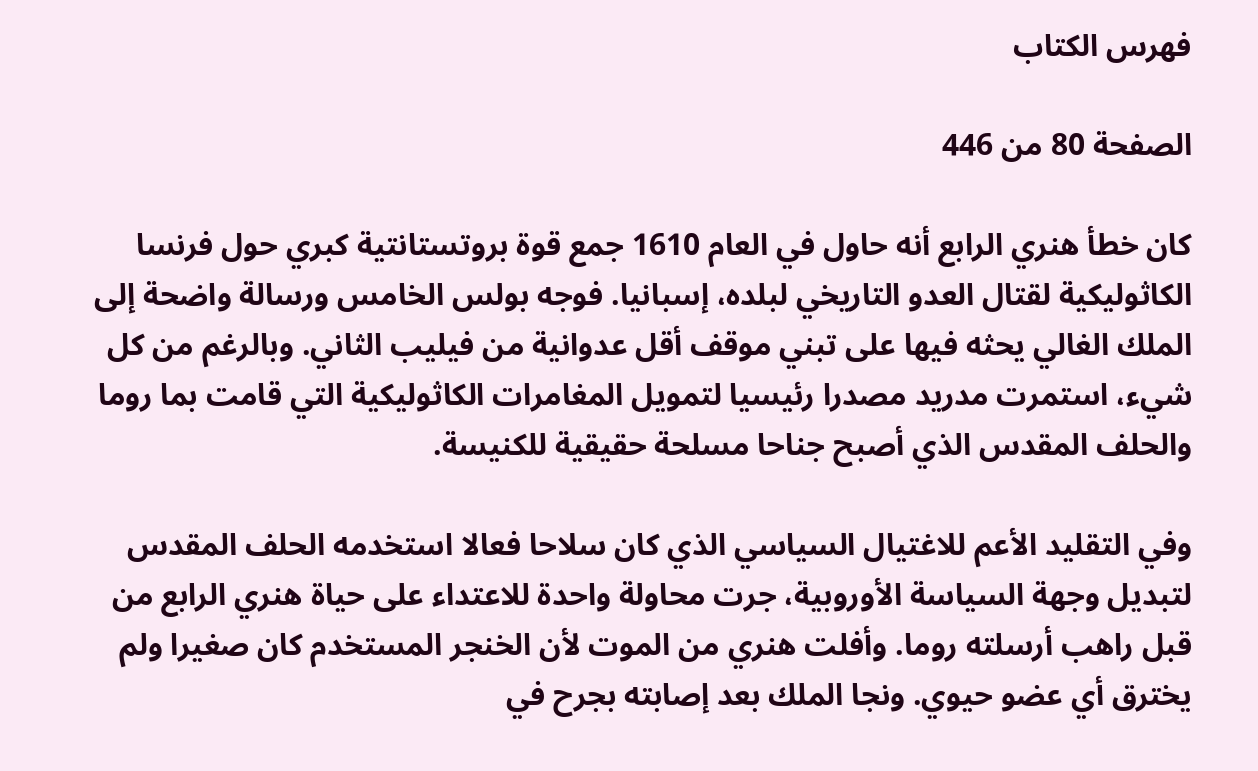فهرس الكتاب

الصفحة 80 من 446

كان خطأ هنري الرابع أنه حاول في العام 1610 جمع قوة بروتستانتية كبري حول فرنسا الكاثوليكية لقتال العدو التاريخي لبلده، إسبانيا. فوجه بولس الخامس ورسالة واضحة إلى الملك الغالي يحثه فيها على تبني موقف أقل عدوانية من فيليب الثاني. وبالرغم من كل شيء، استمرت مدريد مصدرا رئيسيا لتمويل المغامرات الكاثوليكية التي قامت بما روما والحلف المقدس الذي أصبح جناحا مسلحة حقيقية للكنيسة.

وفي التقليد الأعم للاغتيال السياسي الذي كان سلاحا فعالا استخدمه الحلف المقدس لتبديل وجهة السياسة الأوروبية، جرت محاولة واحدة للاعتداء على حياة هنري الرابع من قبل راهب أرسلته روما. وأفلت هنري من الموت لأن الخنجر المستخدم كان صغيرا ولم يخترق أي عضو حيوي. ونجا الملك بعد إصابته بجرح في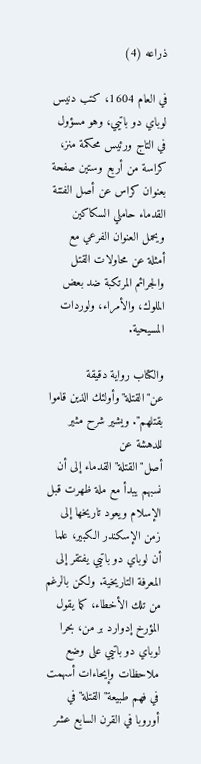ذراعه (4)

في العام 1604، کتب دنيس لوباي دو باتيي، وهو مسؤول في التاج ورئيس محكمة منز، کراسة من أربع وستين صفحة بعنوان کراس عن أصل الفتنة القدماء حاملي السكاكين ويحمل العنوان الفرعي مع أمثلة عن محاولات القتل والجرائم المرتكبة ضد بعض الملوك، والأمراء، ولوردات المسيحية.

والكتاب رواية دقيقة عن"القتلة"وأولئك الذين قاموا بقتلهم". ويشير شرح مثير للدهشة عن أصل"القتلة"القدماء إلى أن نسبهم يبدأ مع ملة ظهرت قبل الإسلام ويعود تاريخها إلى زمن الإسكندر الكبير، علما أن لوباي دو باتيي يفتقر إلى المعرفة التاريخية. ولكن بالرغم من تلك الأخطاء، كما يقول المؤرخ إدوارد بر من، بحرا لوباي دو باتيي على وضع ملاحظات وإيحاءات أسهمت في فهم طبيعة"القتلة"في أوروبا في القرن السابع عشر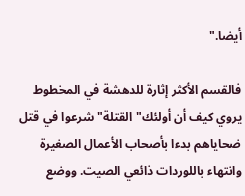أيضا."

فالقسم الأكثر إثارة للدهشة في المخطوط يروي كيف أن أولئك"القتلة"شرعوا في قتل ضحاياهم بدءا بأصحاب الأعمال الصغيرة وانتهاء باللوردات ذائعي الصيت. ووضع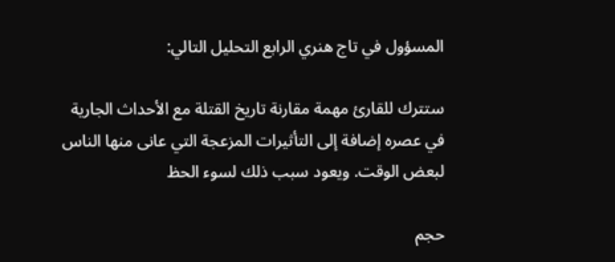المسؤول في تاج هنري الرابع التحليل التالي:

ستترك للقارئ مهمة مقارنة تاريخ القتلة مع الأحداث الجارية في عصره إضافة إلى التأثيرات المزعجة التي عانى منها الناس لبعض الوقت. ويعود سبب ذلك لسوء الحظ

حجم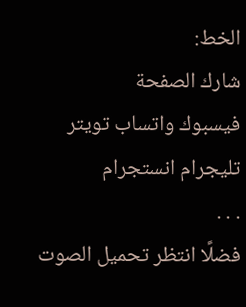الخط:
شارك الصفحة
فيسبوك واتساب تويتر تليجرام انستجرام
. . .
فضلًا انتظر تحميل الصوت